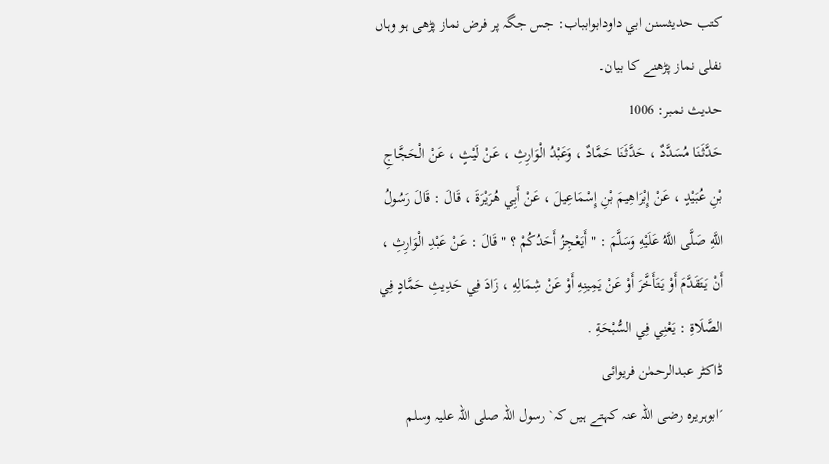کتب حدیثسنن ابي داودابوابباب: جس جگہ پر فرض نماز پڑھی ہو وہاں نفلی نماز پڑھنے کا بیان۔
حدیث نمبر: 1006
حَدَّثَنَا مُسَدَّدٌ ، حَدَّثَنَا حَمَّادٌ ، وَعَبْدُ الْوَارِثِ ، عَنْ لَيْثٍ ، عَنْ الْحَجَّاجِ بْنِ عُبَيْدٍ ، عَنْ إِبْرَاهِيمَ بْنِ إِسْمَاعِيلَ ، عَنْ أَبِي هُرَيْرَةَ ، قَالَ : قَالَ رَسُولُ اللَّهِ صَلَّى اللَّهُ عَلَيْهِ وَسَلَّمَ : " أَيَعْجِزُ أَحَدُكُمْ ؟ " قَالَ : عَنْ عَبْدِ الْوَارِثِ ، أَنْ يَتَقَدَّمَ أَوْ يَتَأَخَّرَ أَوْ عَنْ يَمِينِهِ أَوْ عَنْ شِمَالِهِ ، زَادَ فِي حَدِيثِ حَمَّادٍ فِي الصَّلَاةِ : يَعْنِي فِي السُّبْحَةِ .
ڈاکٹر عبدالرحمٰن فریوائی
´ابوہریرہ رضی اللہ عنہ کہتے ہیں کہ` رسول اللہ صلی اللہ علیہ وسلم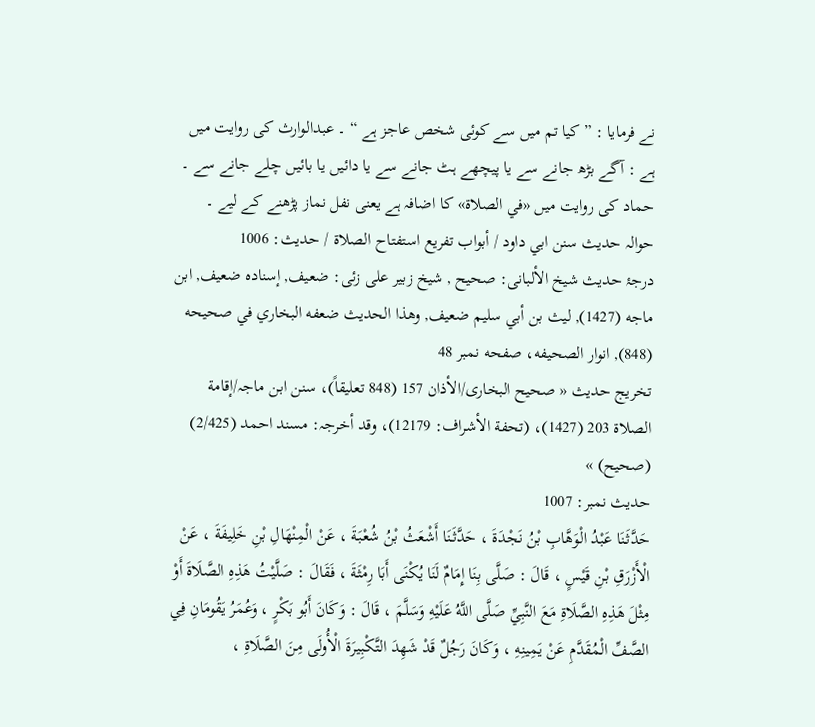نے فرمایا : ” کیا تم میں سے کوئی شخص عاجز ہے “ ۔ عبدالوارث کی روایت میں ہے : آگے بڑھ جانے سے یا پیچھے ہٹ جانے سے یا دائیں یا بائیں چلے جانے سے ۔ حماد کی روایت میں «في الصلاة» کا اضافہ ہے یعنی نفل نماز پڑھنے کے لیے ۔
حوالہ حدیث سنن ابي داود / أبواب تفريع استفتاح الصلاة / حدیث: 1006
درجۂ حدیث شیخ الألبانی: صحيح , شیخ زبیر علی زئی: ضعيف, إسناده ضعيف, ابن ماجه (1427), ليث بن أبي سليم ضعيف, وھذا الحديث ضعفه البخاري في صحيحه (848), انوار الصحيفه، صفحه نمبر 48
تخریج حدیث « صحیح البخاری/الأذان 157 (848 تعلیقاً)، سنن ابن ماجہ/إقامة الصلاة 203 (1427)، (تحفة الأشراف: 12179)، وقد أخرجہ: مسند احمد (2/425) (صحیح) »
حدیث نمبر: 1007
حَدَّثَنَا عَبْدُ الْوَهَّابِ بْنُ نَجْدَةَ ، حَدَّثَنَا أَشْعَثُ بْنُ شُعْبَةَ ، عَنْ الْمِنْهَالِ بْنِ خَلِيفَةَ ، عَنْ الْأَزْرَقِ بْنِ قَيْسٍ ، قَالَ : صَلَّى بِنَا إِمَامٌ لَنَا يُكْنَى أَبَا رِمْثَةَ ، فَقَالَ : صَلَّيْتُ هَذِهِ الصَّلَاةَ أَوْ مِثْلَ هَذِهِ الصَّلَاةِ مَعَ النَّبِيِّ صَلَّى اللَّهُ عَلَيْهِ وَسَلَّمَ ، قَالَ : وَكَانَ أَبُو بَكْرٍ ، وَعُمَرُ يَقُومَانِ فِي الصَّفِّ الْمُقَدَّمِ عَنْ يَمِينِهِ ، وَكَانَ رَجُلٌ قَدْ شَهِدَ التَّكْبِيرَةَ الْأُولَى مِنَ الصَّلَاةِ ،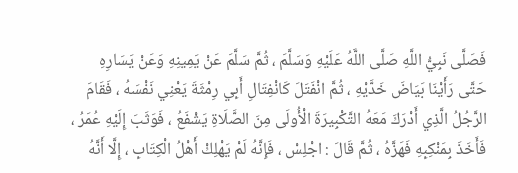فَصَلَّى نَبِيُّ اللَّهِ صَلَّى اللَّهُ عَلَيْهِ وَسَلَّمَ ، ثُمَّ سَلَّمَ عَنْ يَمِينِهِ وَعَنْ يَسَارِهِ حَتَّى رَأَيْنَا بَيَاضَ خَدَّيْهِ ، ثُمَّ انْفَتَلَ كَانْفِتَالِ أَبِي رِمْثَةَ يَعْنِي نَفْسَهُ ، فَقَامَ الرَّجُلُ الَّذِي أَدْرَكَ مَعَهُ التَّكْبِيرَةَ الْأُولَى مِنَ الصَّلَاةِ يَشْفَعُ ، فَوَثَبَ إِلَيْهِ عُمَرُ ، فَأَخَذَ بِمَنْكِبِهِ فَهَزَّهُ ، ثُمَّ قَالَ : اجْلِسْ ، فَإِنَّهُ لَمْ يَهْلِكْ أَهْلُ الْكِتَابِ ، إِلَّا أَنَّهُ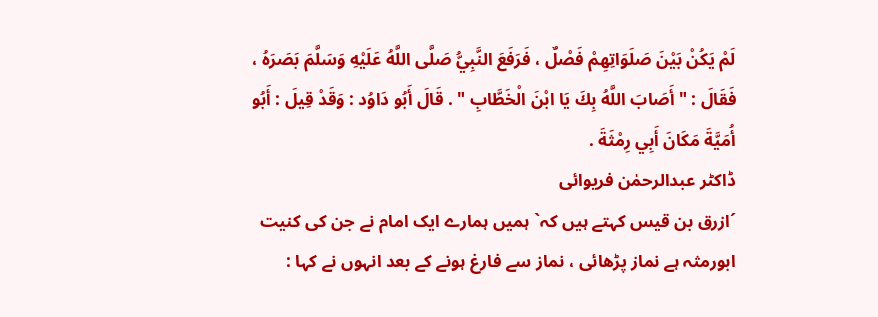لَمْ يَكُنْ بَيْنَ صَلَوَاتِهِمْ فَصْلٌ ، فَرَفَعَ النَّبِيُّ صَلَّى اللَّهُ عَلَيْهِ وَسَلَّمَ بَصَرَهُ ، فَقَالَ : " أَصَابَ اللَّهُ بِكَ يَا ابْنَ الْخَطَّابِ " . قَالَ أَبُو دَاوُد : وَقَدْ قِيلَ : أَبُو أُمَيَّةَ مَكَانَ أَبِي رِمْثَةَ .
ڈاکٹر عبدالرحمٰن فریوائی
´ازرق بن قیس کہتے ہیں کہ` ہمیں ہمارے ایک امام نے جن کی کنیت ابورمثہ ہے نماز پڑھائی ، نماز سے فارغ ہونے کے بعد انہوں نے کہا :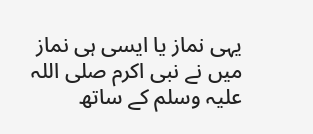یہی نماز یا ایسی ہی نماز میں نے نبی اکرم صلی اللہ علیہ وسلم کے ساتھ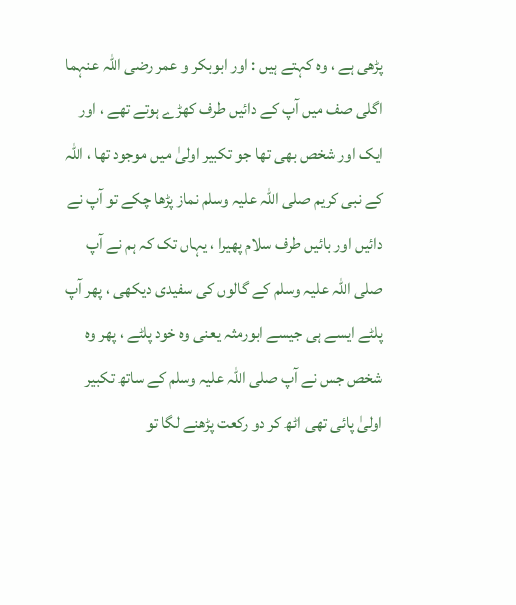پڑھی ہے ، وہ کہتے ہیں : اور ابوبکر و عمر رضی اللہ عنہما اگلی صف میں آپ کے دائیں طرف کھڑے ہوتے تھے ، اور ایک اور شخص بھی تھا جو تکبیر اولیٰ میں موجود تھا ، اللہ کے نبی کریم صلی اللہ علیہ وسلم نماز پڑھا چکے تو آپ نے دائیں اور بائیں طرف سلام پھیرا ، یہاں تک کہ ہم نے آپ صلی اللہ علیہ وسلم کے گالوں کی سفیدی دیکھی ، پھر آپ پلٹے ایسے ہی جیسے ابورمثہ یعنی وہ خود پلٹے ، پھر وہ شخص جس نے آپ صلی اللہ علیہ وسلم کے ساتھ تکبیر اولیٰ پائی تھی اٹھ کر دو رکعت پڑھنے لگا تو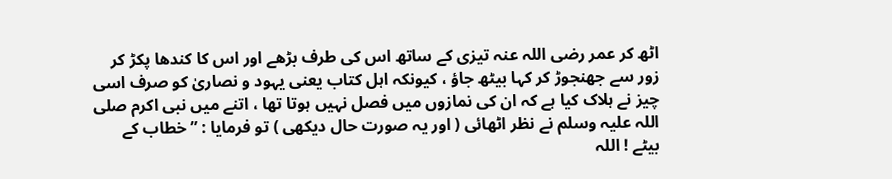اٹھ کر عمر رضی اللہ عنہ تیزی کے ساتھ اس کی طرف بڑھے اور اس کا کندھا پکڑ کر زور سے جھنجوڑ کر کہا بیٹھ جاؤ ، کیونکہ اہل کتاب یعنی یہود و نصاریٰ کو صرف اسی چیز نے ہلاک کیا ہے کہ ان کی نمازوں میں فصل نہیں ہوتا تھا ، اتنے میں نبی اکرم صلی اللہ علیہ وسلم نے نظر اٹھائی ( اور یہ صورت حال دیکھی ) تو فرمایا : ” خطاب کے بیٹے ! اللہ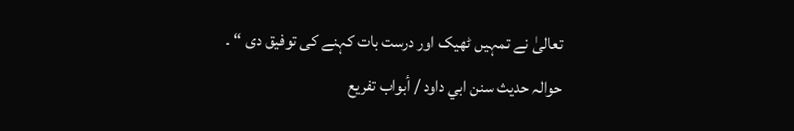تعالیٰ نے تمہیں ٹھیک اور درست بات کہنے کی توفیق دی “ ۔
حوالہ حدیث سنن ابي داود / أبواب تفريع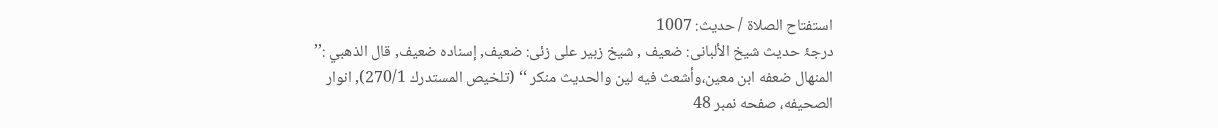استفتاح الصلاة / حدیث: 1007
درجۂ حدیث شیخ الألبانی: ضعيف , شیخ زبیر علی زئی: ضعيف, إسناده ضعيف, قال الذھبي :’’ المنھال ضعفه ابن معين،وأشعث فيه لين والحديث منكر ‘‘ (تلخيص المستدرك 270/1), انوار الصحيفه، صفحه نمبر 48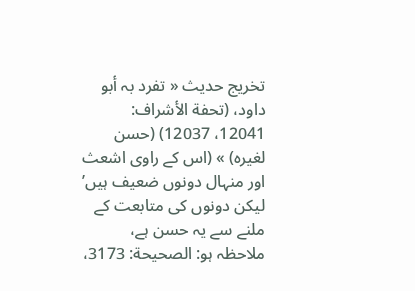تخریج حدیث « تفرد بہ أبو داود، (تحفة الأشراف: 12041، 12037) (حسن لغیرہ) » (اس کے راوی اشعث اور منہال دونوں ضعیف ہیں’ لیکن دونوں کی متابعت کے ملنے سے یہ حسن ہے، ملاحظہ ہو: الصحيحة: 3173،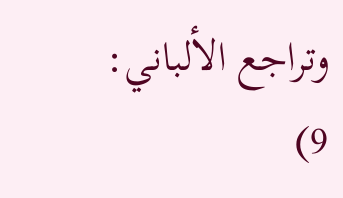وتراجع الألباني: 9)